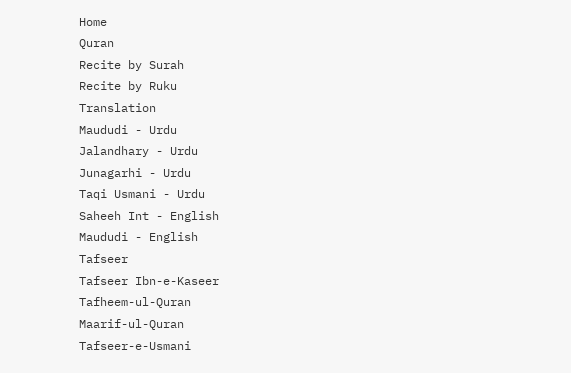Home
Quran
Recite by Surah
Recite by Ruku
Translation
Maududi - Urdu
Jalandhary - Urdu
Junagarhi - Urdu
Taqi Usmani - Urdu
Saheeh Int - English
Maududi - English
Tafseer
Tafseer Ibn-e-Kaseer
Tafheem-ul-Quran
Maarif-ul-Quran
Tafseer-e-Usmani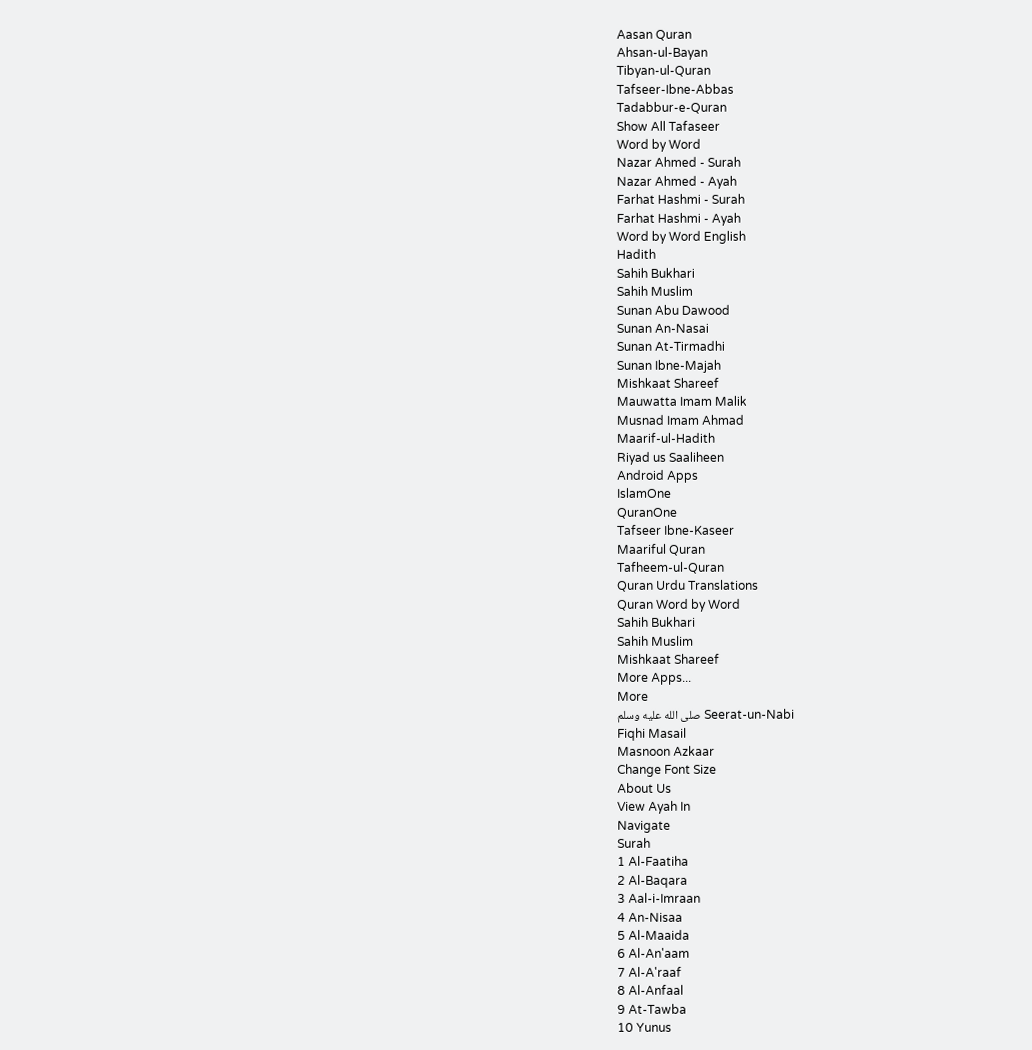Aasan Quran
Ahsan-ul-Bayan
Tibyan-ul-Quran
Tafseer-Ibne-Abbas
Tadabbur-e-Quran
Show All Tafaseer
Word by Word
Nazar Ahmed - Surah
Nazar Ahmed - Ayah
Farhat Hashmi - Surah
Farhat Hashmi - Ayah
Word by Word English
Hadith
Sahih Bukhari
Sahih Muslim
Sunan Abu Dawood
Sunan An-Nasai
Sunan At-Tirmadhi
Sunan Ibne-Majah
Mishkaat Shareef
Mauwatta Imam Malik
Musnad Imam Ahmad
Maarif-ul-Hadith
Riyad us Saaliheen
Android Apps
IslamOne
QuranOne
Tafseer Ibne-Kaseer
Maariful Quran
Tafheem-ul-Quran
Quran Urdu Translations
Quran Word by Word
Sahih Bukhari
Sahih Muslim
Mishkaat Shareef
More Apps...
More
Seerat-un-Nabi صلى الله عليه وسلم
Fiqhi Masail
Masnoon Azkaar
Change Font Size
About Us
View Ayah In
Navigate
Surah
1 Al-Faatiha
2 Al-Baqara
3 Aal-i-Imraan
4 An-Nisaa
5 Al-Maaida
6 Al-An'aam
7 Al-A'raaf
8 Al-Anfaal
9 At-Tawba
10 Yunus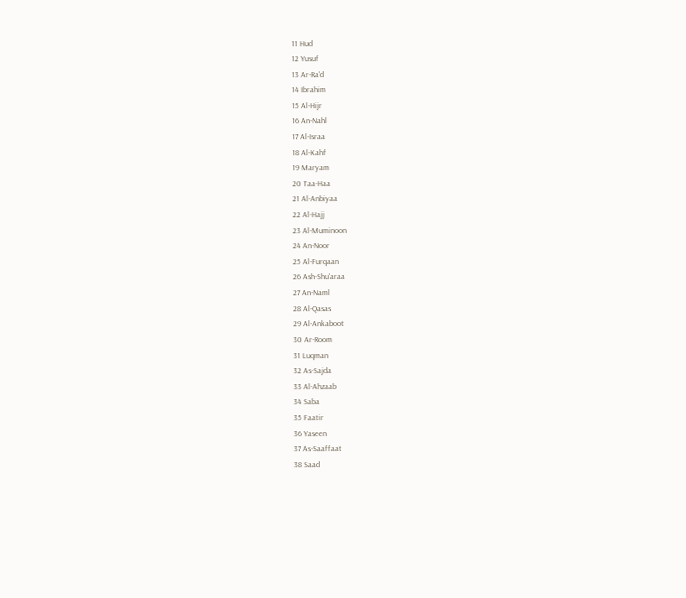11 Hud
12 Yusuf
13 Ar-Ra'd
14 Ibrahim
15 Al-Hijr
16 An-Nahl
17 Al-Israa
18 Al-Kahf
19 Maryam
20 Taa-Haa
21 Al-Anbiyaa
22 Al-Hajj
23 Al-Muminoon
24 An-Noor
25 Al-Furqaan
26 Ash-Shu'araa
27 An-Naml
28 Al-Qasas
29 Al-Ankaboot
30 Ar-Room
31 Luqman
32 As-Sajda
33 Al-Ahzaab
34 Saba
35 Faatir
36 Yaseen
37 As-Saaffaat
38 Saad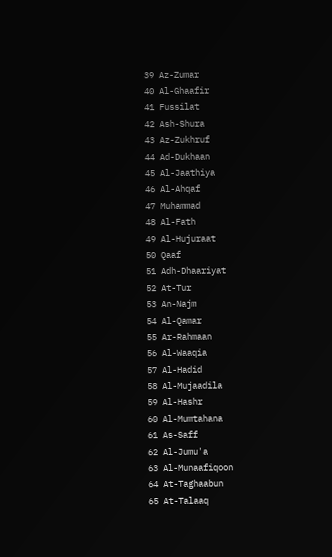39 Az-Zumar
40 Al-Ghaafir
41 Fussilat
42 Ash-Shura
43 Az-Zukhruf
44 Ad-Dukhaan
45 Al-Jaathiya
46 Al-Ahqaf
47 Muhammad
48 Al-Fath
49 Al-Hujuraat
50 Qaaf
51 Adh-Dhaariyat
52 At-Tur
53 An-Najm
54 Al-Qamar
55 Ar-Rahmaan
56 Al-Waaqia
57 Al-Hadid
58 Al-Mujaadila
59 Al-Hashr
60 Al-Mumtahana
61 As-Saff
62 Al-Jumu'a
63 Al-Munaafiqoon
64 At-Taghaabun
65 At-Talaaq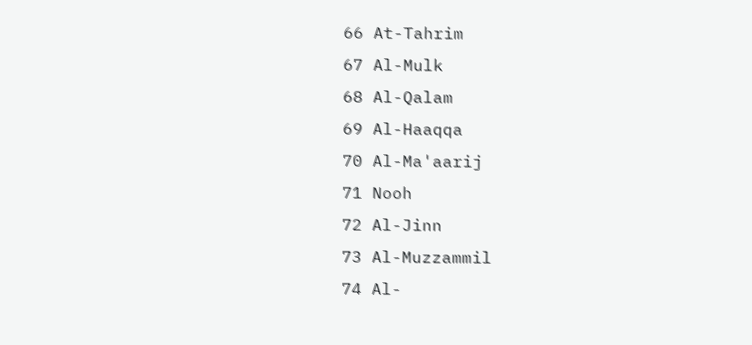66 At-Tahrim
67 Al-Mulk
68 Al-Qalam
69 Al-Haaqqa
70 Al-Ma'aarij
71 Nooh
72 Al-Jinn
73 Al-Muzzammil
74 Al-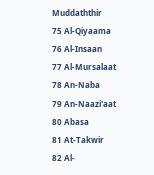Muddaththir
75 Al-Qiyaama
76 Al-Insaan
77 Al-Mursalaat
78 An-Naba
79 An-Naazi'aat
80 Abasa
81 At-Takwir
82 Al-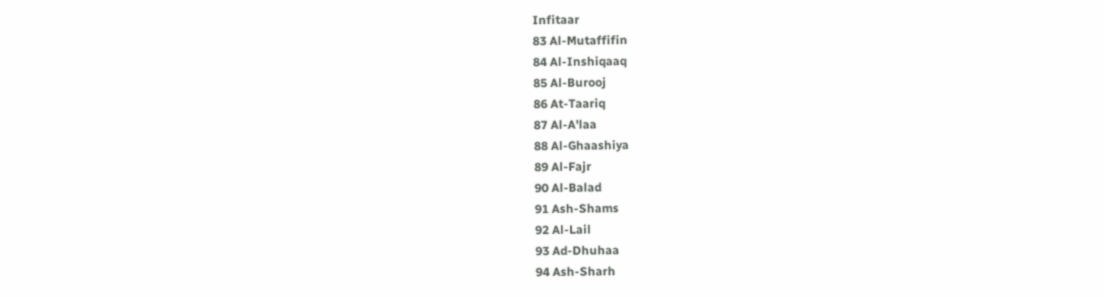Infitaar
83 Al-Mutaffifin
84 Al-Inshiqaaq
85 Al-Burooj
86 At-Taariq
87 Al-A'laa
88 Al-Ghaashiya
89 Al-Fajr
90 Al-Balad
91 Ash-Shams
92 Al-Lail
93 Ad-Dhuhaa
94 Ash-Sharh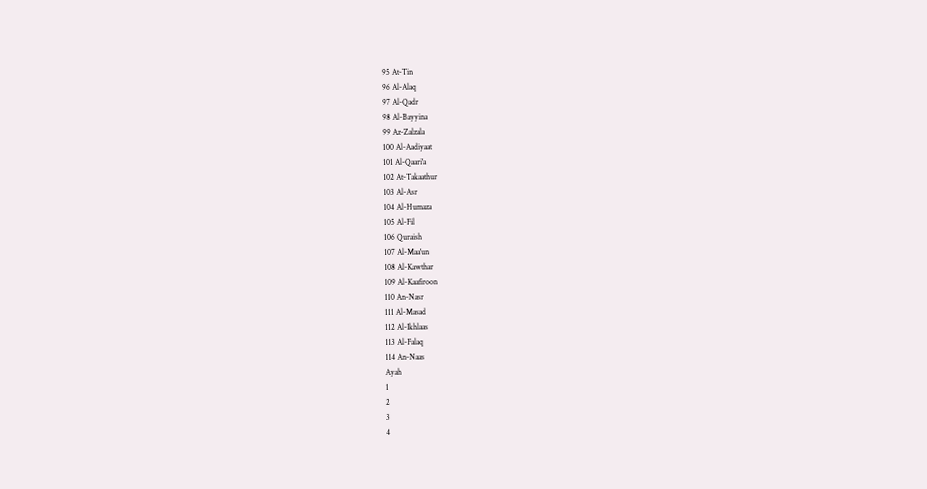95 At-Tin
96 Al-Alaq
97 Al-Qadr
98 Al-Bayyina
99 Az-Zalzala
100 Al-Aadiyaat
101 Al-Qaari'a
102 At-Takaathur
103 Al-Asr
104 Al-Humaza
105 Al-Fil
106 Quraish
107 Al-Maa'un
108 Al-Kawthar
109 Al-Kaafiroon
110 An-Nasr
111 Al-Masad
112 Al-Ikhlaas
113 Al-Falaq
114 An-Naas
Ayah
1
2
3
4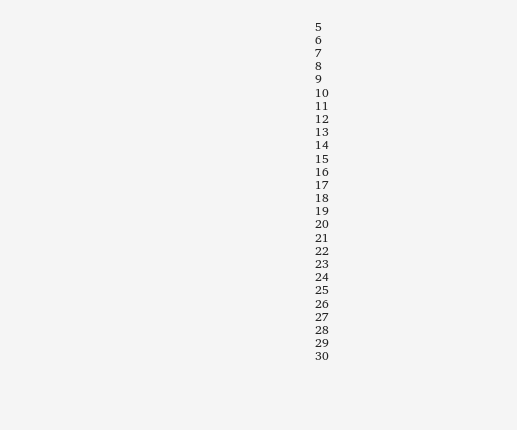5
6
7
8
9
10
11
12
13
14
15
16
17
18
19
20
21
22
23
24
25
26
27
28
29
30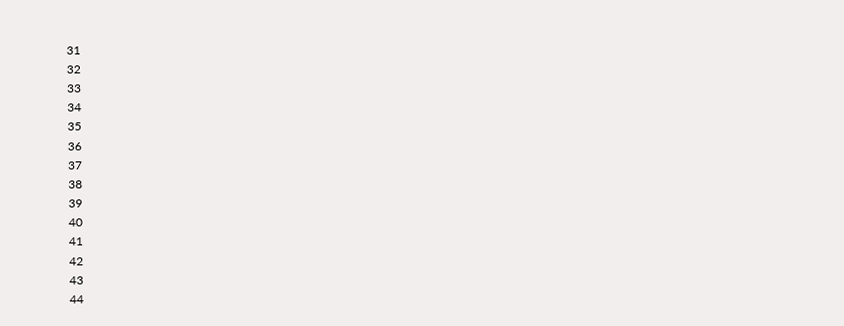31
32
33
34
35
36
37
38
39
40
41
42
43
44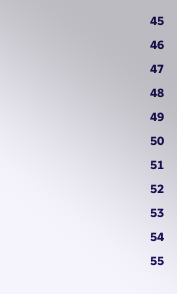45
46
47
48
49
50
51
52
53
54
55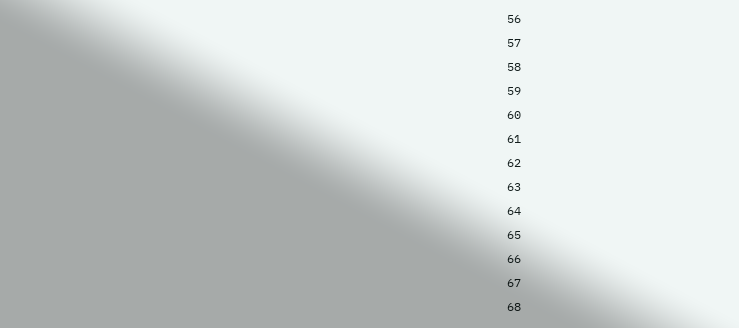56
57
58
59
60
61
62
63
64
65
66
67
68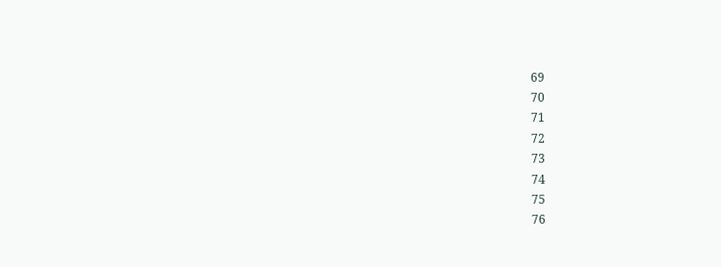69
70
71
72
73
74
75
76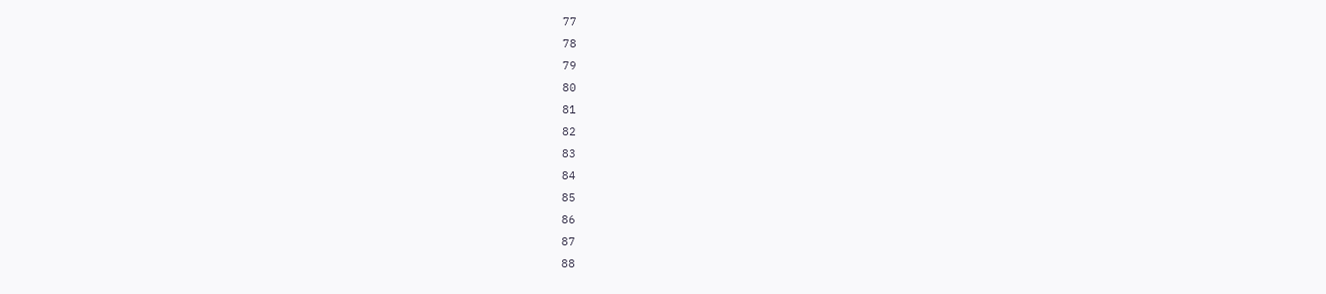77
78
79
80
81
82
83
84
85
86
87
88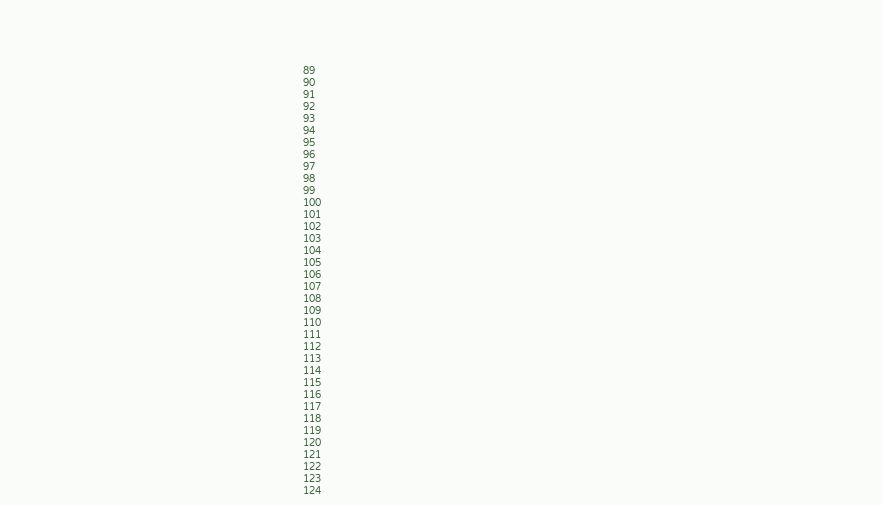89
90
91
92
93
94
95
96
97
98
99
100
101
102
103
104
105
106
107
108
109
110
111
112
113
114
115
116
117
118
119
120
121
122
123
124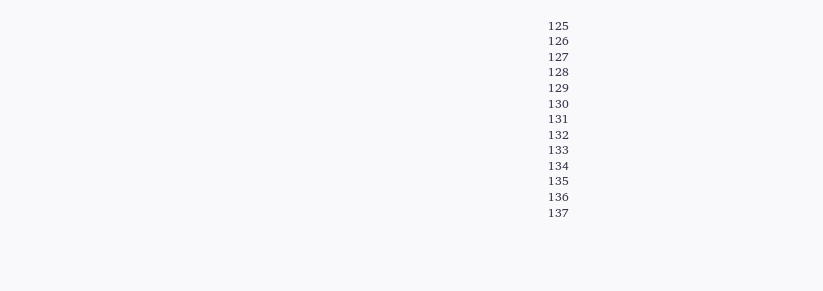125
126
127
128
129
130
131
132
133
134
135
136
137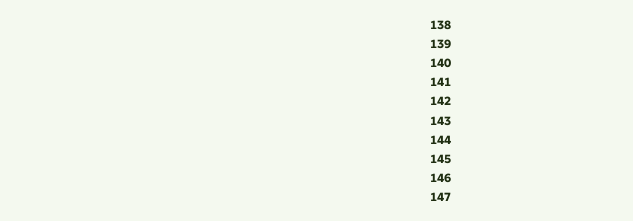138
139
140
141
142
143
144
145
146
147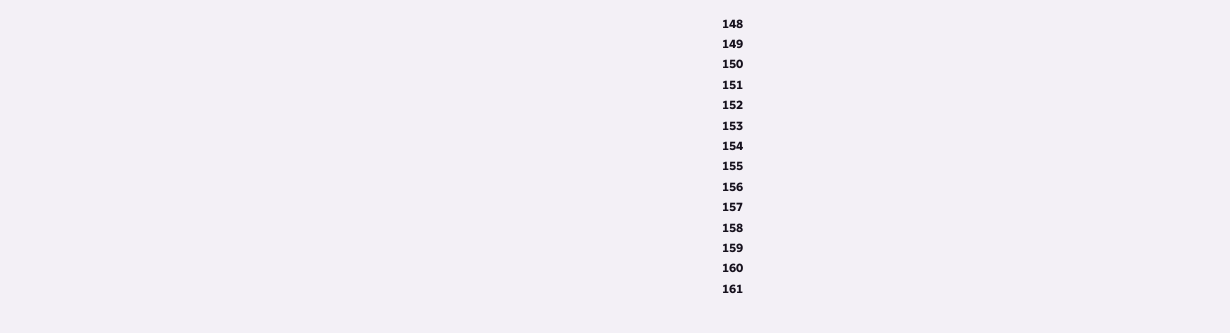148
149
150
151
152
153
154
155
156
157
158
159
160
161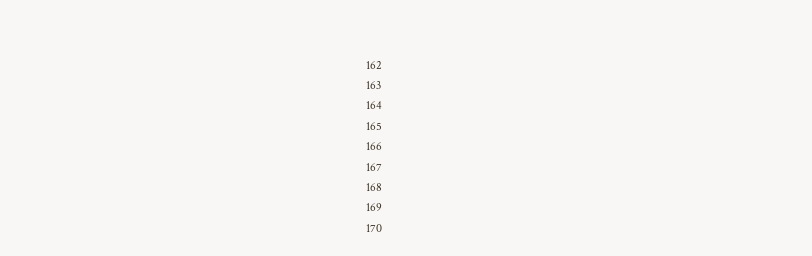162
163
164
165
166
167
168
169
170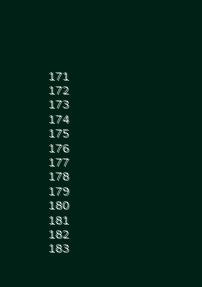171
172
173
174
175
176
177
178
179
180
181
182
183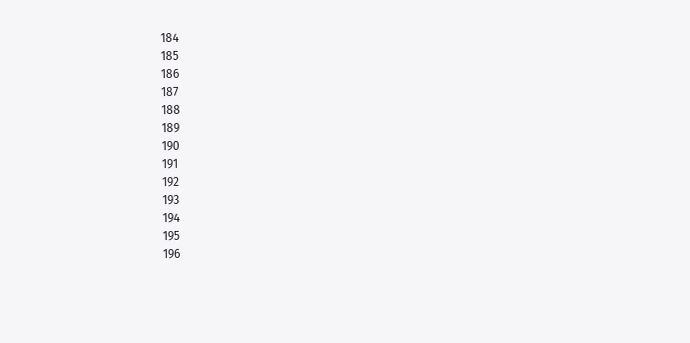184
185
186
187
188
189
190
191
192
193
194
195
196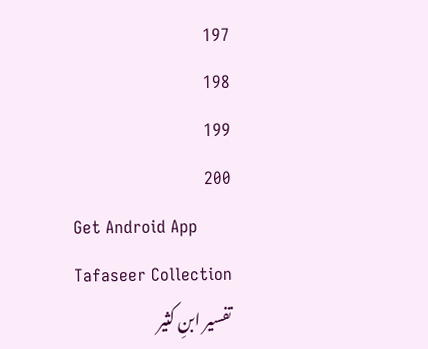197
198
199
200
Get Android App
Tafaseer Collection
تفسیر ابنِ کثیر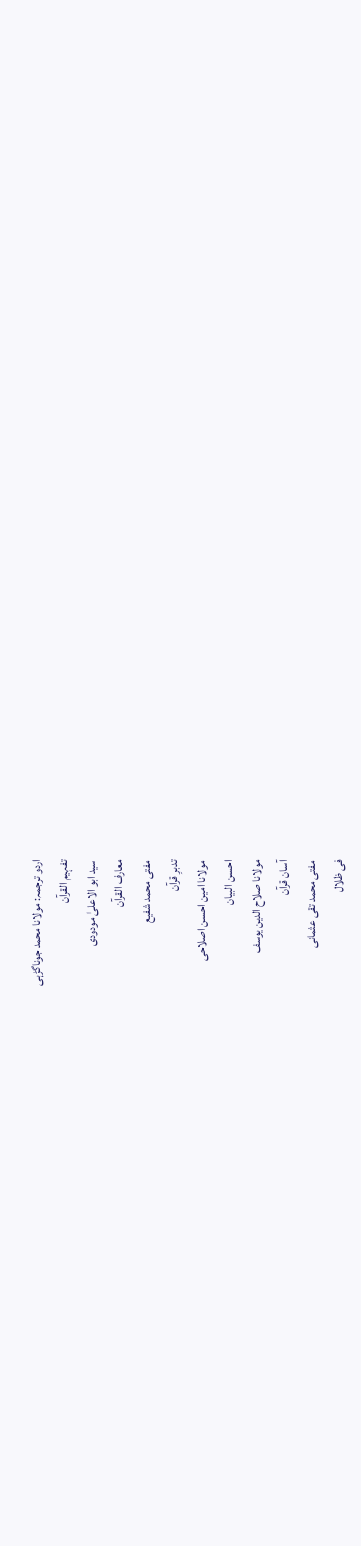اردو ترجمہ: مولانا محمد جوناگڑہی
تفہیم القرآن
سید ابو الاعلیٰ مودودی
معارف القرآن
مفتی محمد شفیع
تدبرِ قرآن
مولانا امین احسن اصلاحی
احسن البیان
مولانا صلاح الدین یوسف
آسان قرآن
مفتی محمد تقی عثمانی
فی ظلال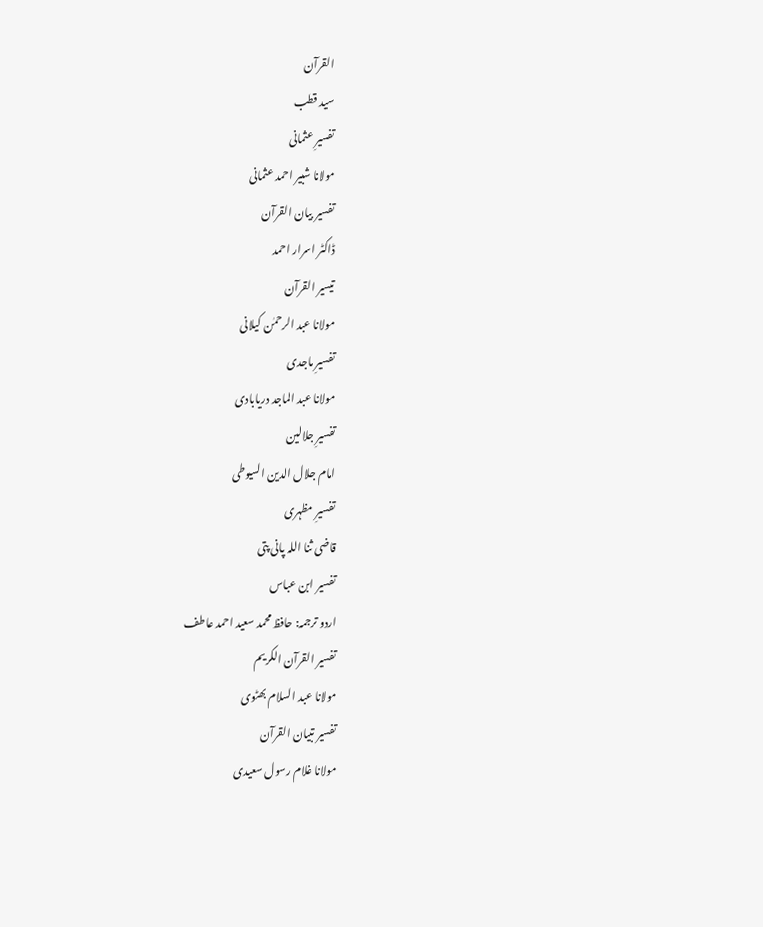القرآن
سید قطب
تفسیرِ عثمانی
مولانا شبیر احمد عثمانی
تفسیر بیان القرآن
ڈاکٹر اسرار احمد
تیسیر القرآن
مولانا عبد الرحمٰن کیلانی
تفسیرِ ماجدی
مولانا عبد الماجد دریابادی
تفسیرِ جلالین
امام جلال الدین السیوطی
تفسیرِ مظہری
قاضی ثنا اللہ پانی پتی
تفسیر ابن عباس
اردو ترجمہ: حافظ محمد سعید احمد عاطف
تفسیر القرآن الکریم
مولانا عبد السلام بھٹوی
تفسیر تبیان القرآن
مولانا غلام رسول سعیدی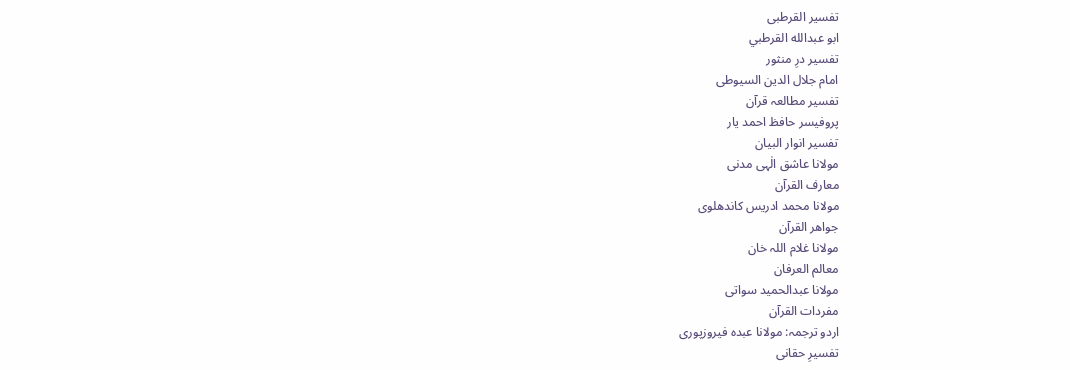تفسیر القرطبی
ابو عبدالله القرطبي
تفسیر درِ منثور
امام جلال الدین السیوطی
تفسیر مطالعہ قرآن
پروفیسر حافظ احمد یار
تفسیر انوار البیان
مولانا عاشق الٰہی مدنی
معارف القرآن
مولانا محمد ادریس کاندھلوی
جواھر القرآن
مولانا غلام اللہ خان
معالم العرفان
مولانا عبدالحمید سواتی
مفردات القرآن
اردو ترجمہ: مولانا عبدہ فیروزپوری
تفسیرِ حقانی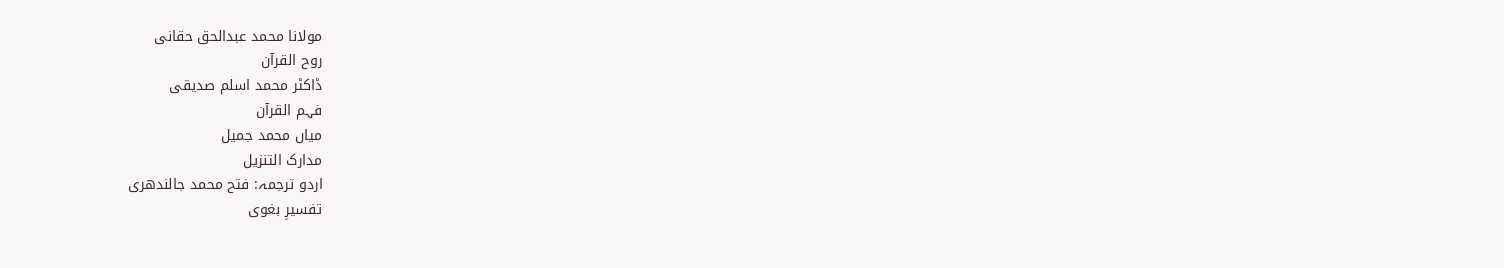مولانا محمد عبدالحق حقانی
روح القرآن
ڈاکٹر محمد اسلم صدیقی
فہم القرآن
میاں محمد جمیل
مدارک التنزیل
اردو ترجمہ: فتح محمد جالندھری
تفسیرِ بغوی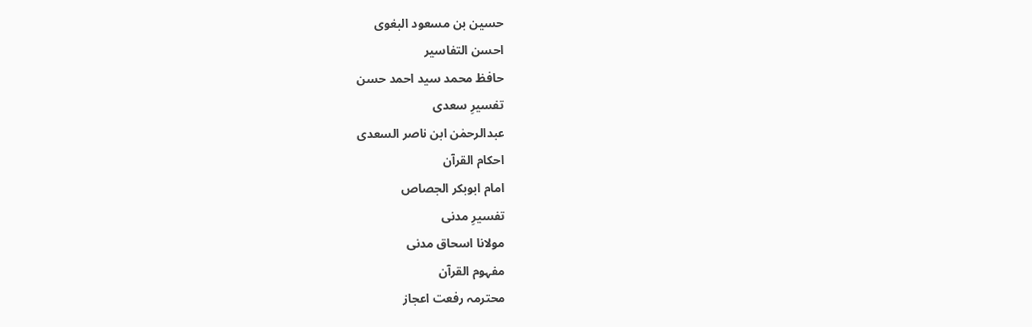حسین بن مسعود البغوی
احسن التفاسیر
حافظ محمد سید احمد حسن
تفسیرِ سعدی
عبدالرحمٰن ابن ناصر السعدی
احکام القرآن
امام ابوبکر الجصاص
تفسیرِ مدنی
مولانا اسحاق مدنی
مفہوم القرآن
محترمہ رفعت اعجاز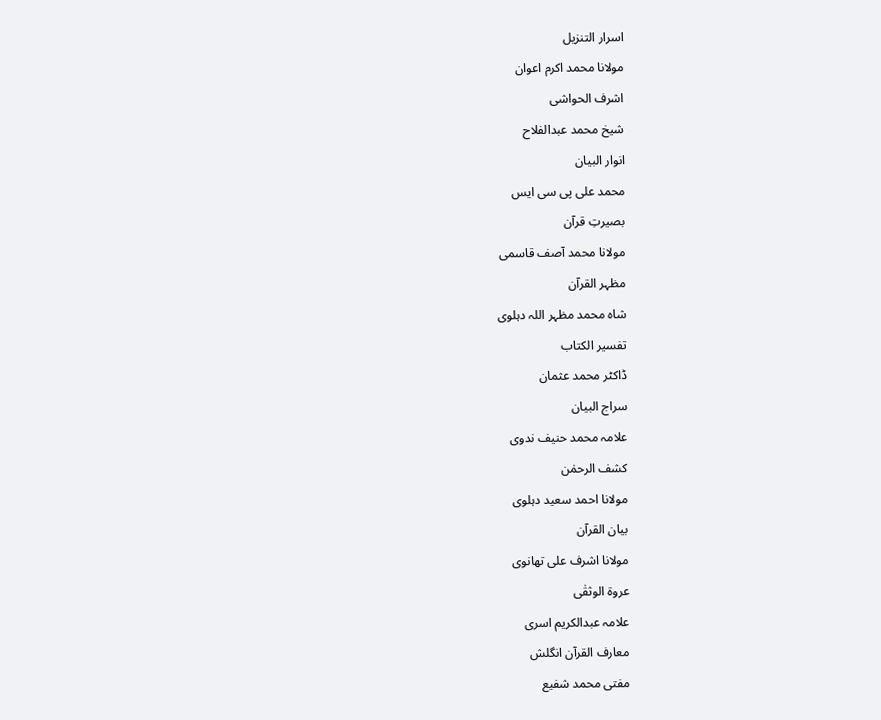اسرار التنزیل
مولانا محمد اکرم اعوان
اشرف الحواشی
شیخ محمد عبدالفلاح
انوار البیان
محمد علی پی سی ایس
بصیرتِ قرآن
مولانا محمد آصف قاسمی
مظہر القرآن
شاہ محمد مظہر اللہ دہلوی
تفسیر الکتاب
ڈاکٹر محمد عثمان
سراج البیان
علامہ محمد حنیف ندوی
کشف الرحمٰن
مولانا احمد سعید دہلوی
بیان القرآن
مولانا اشرف علی تھانوی
عروۃ الوثقٰی
علامہ عبدالکریم اسری
معارف القرآن انگلش
مفتی محمد شفیع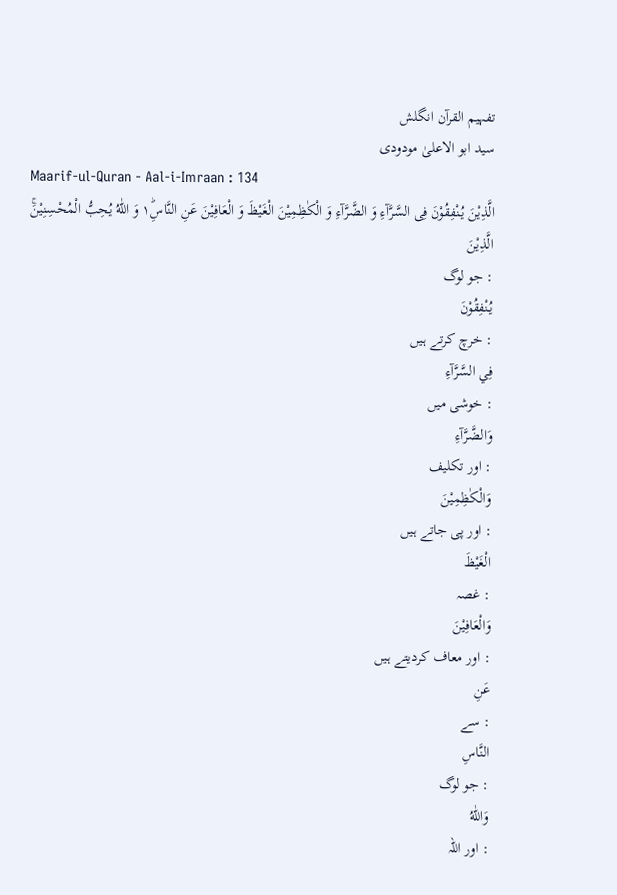تفہیم القرآن انگلش
سید ابو الاعلیٰ مودودی
Maarif-ul-Quran - Aal-i-Imraan : 134
الَّذِیْنَ یُنْفِقُوْنَ فِی السَّرَّآءِ وَ الضَّرَّآءِ وَ الْكٰظِمِیْنَ الْغَیْظَ وَ الْعَافِیْنَ عَنِ النَّاسِ١ؕ وَ اللّٰهُ یُحِبُّ الْمُحْسِنِیْنَۚ
الَّذِيْنَ
: جو لوگ
يُنْفِقُوْنَ
: خرچ کرتے ہیں
فِي السَّرَّآءِ
: خوشی میں
وَالضَّرَّآءِ
: اور تکلیف
وَالْكٰظِمِيْنَ
: اور پی جاتے ہیں
الْغَيْظَ
: غصہ
وَالْعَافِيْنَ
: اور معاف کردیتے ہیں
عَنِ
: سے
النَّاسِ
: جو لوگ
وَاللّٰهُ
: اور اللہ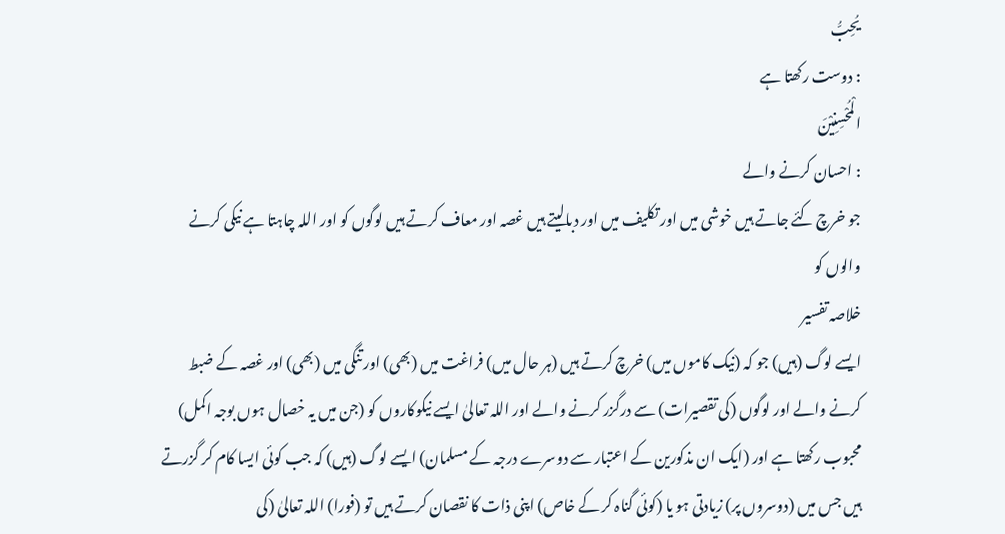يُحِبُّ
: دوست رکھتا ہے
الْمُحْسِنِيْنَ
: احسان کرنے والے
جو خرچ کئے جاتے ہیں خوشی میں اور تکلیف میں اور دبالیتے ہیں غصہ اور معاف کرتے ہیں لوگوں کو اور اللہ چاہتا ہے نیکی کرنے والوں کو
خلاصہ تفسیر
ایسے لوگ (ہیں) جو کہ (نیک کاموں میں) خرچ کرتے ہیں (ہر حال میں) فراغت میں (بھی) اور تنگی میں (بھی) اور غصہ کے ضبط کرنے والے اور لوگوں (کی تقصیرات) سے درگزر کرنے والے اور اللہ تعالیٰ ایسے نیکوکاروں کو (جن میں یہ خصال ہوں بوجہ اکمل) محبوب رکھتا ہے اور (ایک ان مذکورین کے اعتبار سے دوسرے درجہ کے مسلمان) ایسے لوگ (ہیں) کہ جب کوئی ایسا کام کر گزرتے ہیں جس میں (دوسروں پر) زیادتی ہو یا (کوئی گناہ کر کے خاص) اپنی ذات کا نقصان کرتے ہیں تو (فورا) اللہ تعالیٰ (کی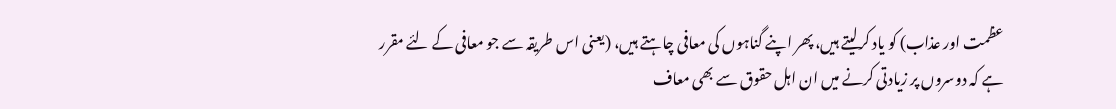عظمت اور عذاب) کو یاد کرلیتے ہیں، پھر اپنے گناہوں کی معافی چاہتے ہیں، (یعنی اس طریقہ سے جو معافی کے لئے مقرر ہے کہ دوسروں پر زیادتی کرنے میں ان اہل حقوق سے بھی معاف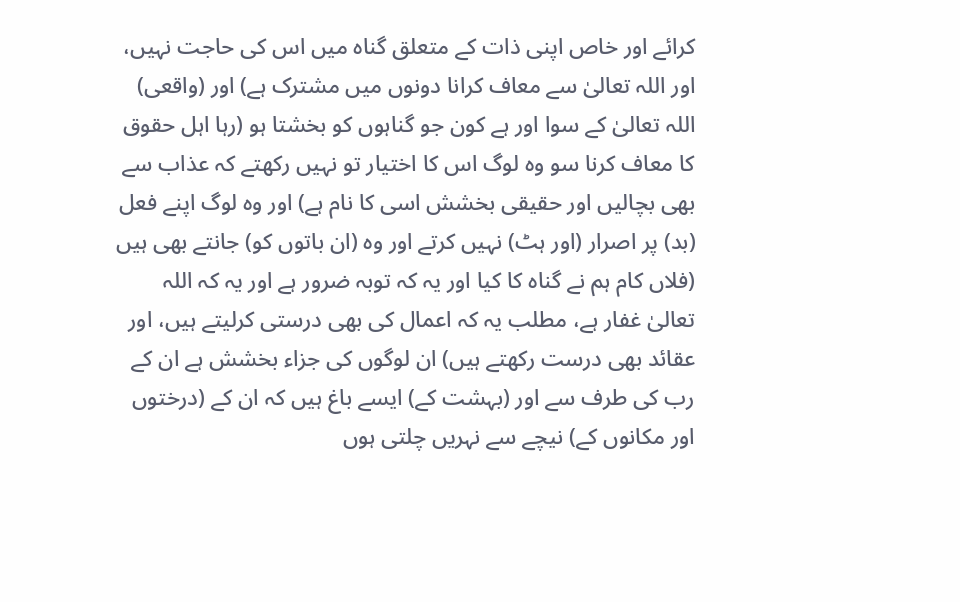کرائے اور خاص اپنی ذات کے متعلق گناہ میں اس کی حاجت نہیں، اور اللہ تعالیٰ سے معاف کرانا دونوں میں مشترک ہے) اور (واقعی) اللہ تعالیٰ کے سوا اور ہے کون جو گناہوں کو بخشتا ہو (رہا اہل حقوق کا معاف کرنا سو وہ لوگ اس کا اختیار تو نہیں رکھتے کہ عذاب سے بھی بچالیں اور حقیقی بخشش اسی کا نام ہے) اور وہ لوگ اپنے فعل (بد) پر اصرار (اور ہٹ) نہیں کرتے اور وہ (ان باتوں کو) جانتے بھی ہیں (فلاں کام ہم نے گناہ کا کیا اور یہ کہ توبہ ضرور ہے اور یہ کہ اللہ تعالیٰ غفار ہے، مطلب یہ کہ اعمال کی بھی درستی کرلیتے ہیں، اور عقائد بھی درست رکھتے ہیں) ان لوگوں کی جزاء بخشش ہے ان کے رب کی طرف سے اور (بہشت کے) ایسے باغ ہیں کہ ان کے (درختوں اور مکانوں کے) نیچے سے نہریں چلتی ہوں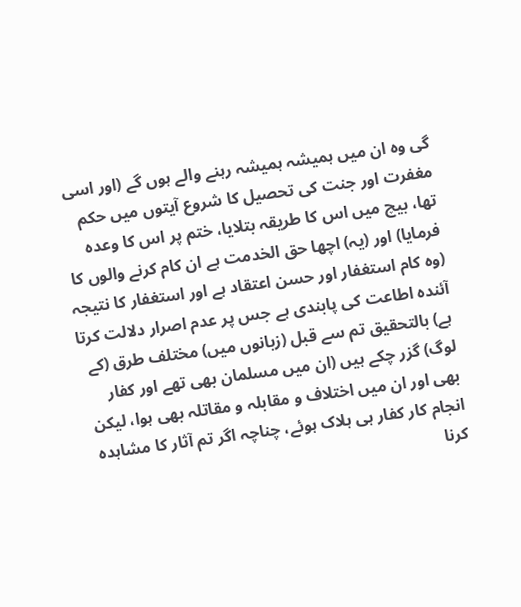گی وہ ان میں ہمیشہ ہمیشہ رہنے والے ہوں گے (اور اسی مغفرت اور جنت کی تحصیل کا شروع آیتوں میں حکم تھا، بیچ میں اس کا طریقہ بتلایا، ختم پر اس کا وعدہ فرمایا) اور (یہ) اچھا حق الخدمت ہے ان کام کرنے والوں کا (وہ کام استغفار اور حسن اعتقاد ہے اور استغفار کا نتیجہ آئندہ اطاعت کی پابندی ہے جس پر عدم اصرار دلالت کرتا ہے) بالتحقیق تم سے قبل (زبانوں میں) مختلف طرق (کے لوگ) گزر چکے ہیں (ان میں مسلمان بھی تھے اور کفار بھی اور ان میں اختلاف و مقابلہ و مقاتلہ بھی ہوا، لیکن انجام کار کفار ہی ہلاک ہوئے، چناچہ اگر تم آثار کا مشاہدہ کرنا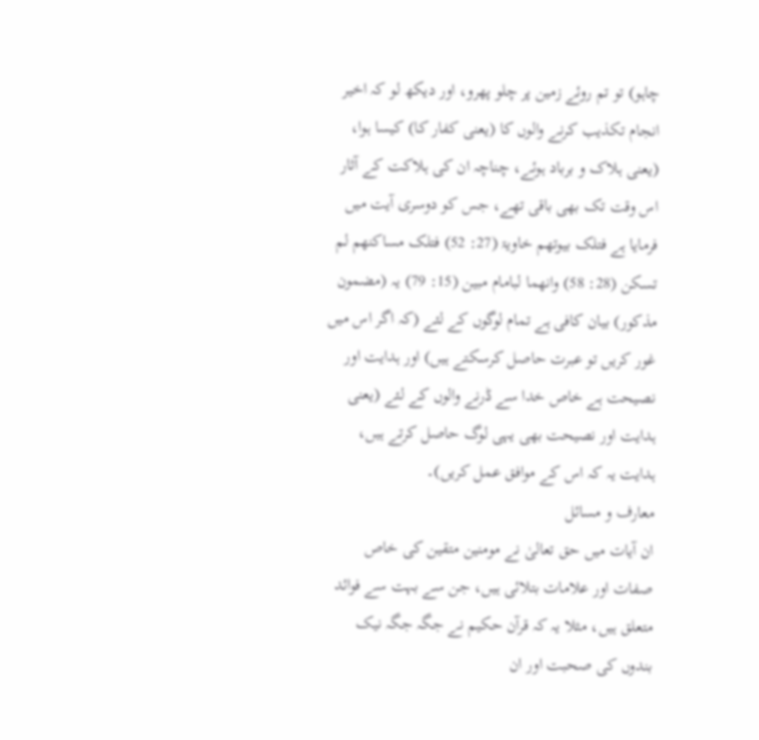چاہو) تو تم روئے زمین پر چلو پھرو، اور دیکھ لو کہ اخیر انجام تکذیب کرنے والوں کا (یعنی کفار کا) کیسا ہوا، (یعنی ہلاک و برباد ہوئے، چناچہ ان کی ہلاکت کے آثار اس وقت تک بھی باقی تھے، جس کو دوسری آیت میں فرمایا ہے فتلک بیوتھم خاویۃ (27: 52) فتلک مساکنھم لم تسکن (28: 58) وانھما لبامام مبین (15: 79) یہ (مضمون مذکور) بیان کافی ہے تمام لوگوں کے لئے (کہ اگر اس میں غور کریں تو عبرت حاصل کرسکتے ہیں) اور ہدایت اور نصیحت ہے خاص خدا سے ڈرنے والوں کے لئے (یعنی ہدایت اور نصیحت بھی یہی لوگ حاصل کرتے ہیں، ہدایت یہ کہ اس کے موافق عمل کریں)۔
معارف و مسائل
ان آیات میں حق تعالیٰ نے مومنین متقین کی خاص صفات اور علامات بتلائی ہیں، جن سے بہت سے فوائد متعلق ہیں، مثلا یہ کہ قرآن حکیم نے جگہ جگہ نیک بندوں کی صحبت اور ان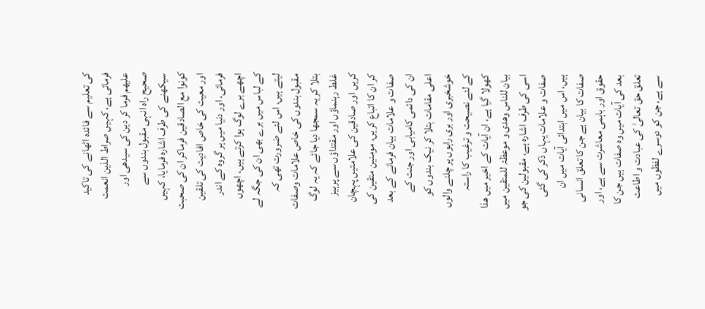کی تعلیم سے فائدہ اٹھانے کی تاکید فرمائی ہے، کہیں صراط الذین انعمت علیھم فرما کر دین کی سیدھی اور صحیح راہ انہی مقبول بندوں سے سیکھنے کی طرف اشارہ فرمایا، کہیں کونوا مع الصادقین فرماکر ان کی صحبت اور معیت کی خاص افادیت کی تلقین فرمائی، اور دنیا میں ہر گروہ کے اندر اچھے برے لوگ ہوا کرتے ہیں، اچھوں کے لباس میں برے بھی ان کی جگہ لے لیتے ہیں، اس لئے ضرورت تھی کہ مقبول بندوں کی خاص علامات وصفات بتلا کر یہ سمجھا دیا جائے کہ یہ لوگ غلط رہنماؤں اور مقتداؤں سے پرہیز کریں اور صادقین کی علامتیں پہچان کر ان کا اتباع کریں، مومنین متقین کی صفات و علامات بیان فرمانے کے بعد ان کی دائمی کامیابی اور جنت کے اعلی مقامات بتلا کر نیک بندوں کو خوشخبری اور بری راہوں پر چلنے والوں کے لئے نصیحت و ترغیب کا راستہ کھولا گیا ہے، ان آیات کے اخیر میں ھذا بیان للناس وھدی و موعظۃ للمتقین میں اسی کی طرف اشارہ ہے، مقبولین کی جو صفات و علامات یہاں ذکر کی گئی ہیں، اس میں ابتدائی آیات میں ان صفات کا بیان ہے جن کا تعلق انسانی حقوق اور باہمی معاشرت سے ہے، اور بعد کی آیات میں وہ صفات ہیں جن کا تعلق حق تعالیٰ کی عبادت و اطاعت سے ہے، جن کو دوسرے لفظوں میں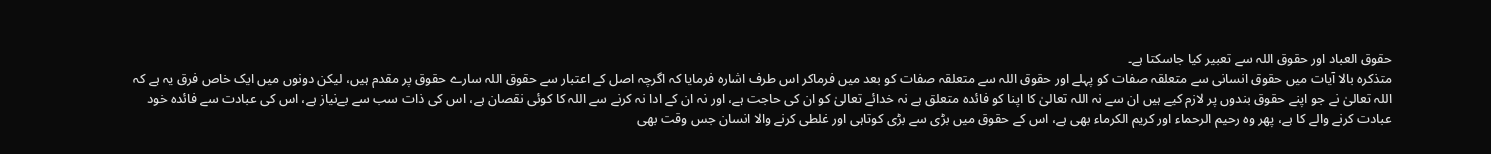حقوق العباد اور حقوق اللہ سے تعبیر کیا جاسکتا ہے۔
متذکرہ بالا آیات میں حقوق انسانی سے متعلقہ صفات کو پہلے اور حقوق اللہ سے متعلقہ صفات کو بعد میں فرماکر اس طرف اشارہ فرمایا کہ اگرچہ اصل کے اعتبار سے حقوق اللہ سارے حقوق پر مقدم ہیں، لیکن دونوں میں ایک خاص فرق یہ ہے کہ اللہ تعالیٰ نے جو اپنے حقوق بندوں پر لازم کیے ہیں ان سے نہ اللہ تعالیٰ کا اپنا کو فائدہ متعلق ہے نہ خدائے تعالیٰ کو ان کی حاجت ہے، اور نہ ان کے ادا نہ کرنے سے اللہ کا کوئی نقصان ہے، اس کی ذات سب سے بےنیاز ہے، اس کی عبادت سے فائدہ خود عبادت کرنے والے کا ہے، پھر وہ رحیم الرحماء اور کریم الکرماء بھی ہے، اس کے حقوق میں بڑی سے بڑی کوتاہی اور غلطی کرنے والا انسان جس وقت بھی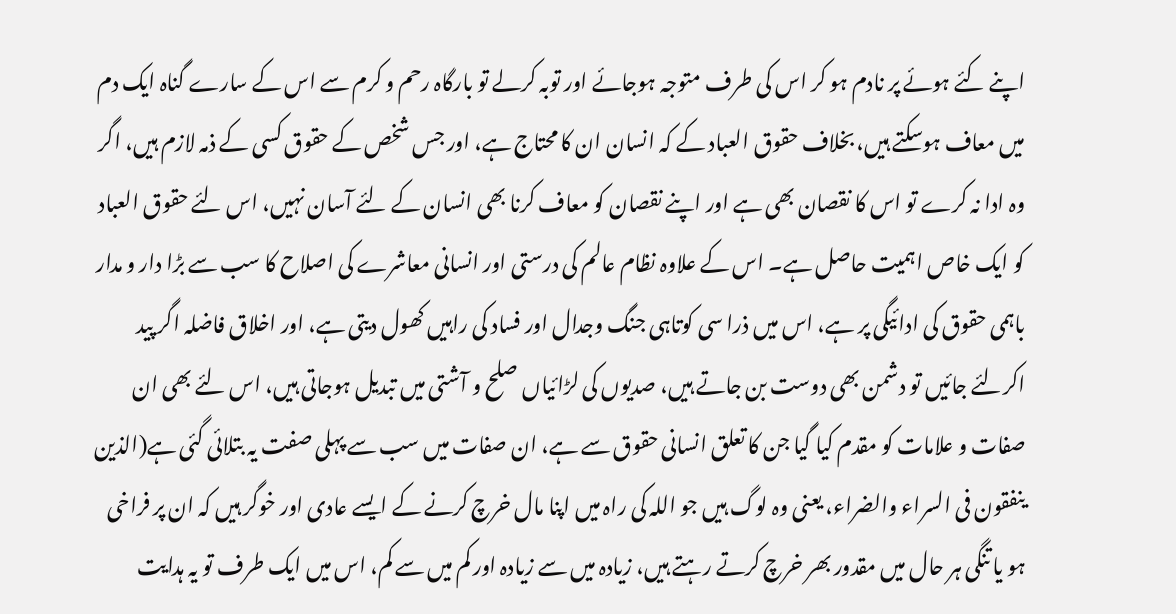اپنے کئے ہوئے پر نادم ہو کر اس کی طرف متوجہ ہوجائے اور توبہ کرلے تو بارگاہ رحم و کرم سے اس کے سارے گناہ ایک دم میں معاف ہوسکتے ہیں، بخلاف حقوق العباد کے کہ انسان ان کا محتاج ہے، اور جس شخص کے حقوق کسی کے ذمہ لازم ہیں، اگر وہ ادا نہ کرے تو اس کا نقصان بھی ہے اور اپنے نقصان کو معاف کرنا بھی انسان کے لئے آسان نہیں، اس لئے حقوق العباد کو ایک خاص اہمیت حاصل ہے۔ اس کے علاوہ نظام عالم کی درستی اور انسانی معاشرے کی اصلاح کا سب سے بڑا دار و مدار باہمی حقوق کی ادائیگی پر ہے، اس میں ذرا سی کوتاہی جنگ وجدال اور فساد کی راہیں کھول دیتی ہے، اور اخلاق فاضلہ اگر پید اکرلئے جائیں تو دشمن بھی دوست بن جاتے ہیں، صدیوں کی لڑائیاں صلح و آشتی میں تبدیل ہوجاتی ہیں، اس لئے بھی ان صفات و علامات کو مقدم کیا گیا جن کا تعلق انسانی حقوق سے ہے، ان صفات میں سب سے پہلی صفت یہ بتلائی گئی ہے(الذین ینفقون فی السراء والضراء، یعنی وہ لوگ ہیں جو اللہ کی راہ میں اپنا مال خرچ کرنے کے ایسے عادی اور خوگر ہیں کہ ان پر فراخی ہو یا تنگی ہر حال میں مقدور بھر خرچ کرتے رہتے ہیں، زیادہ میں سے زیادہ اور کم میں سے کم، اس میں ایک طرف تو یہ ہدایت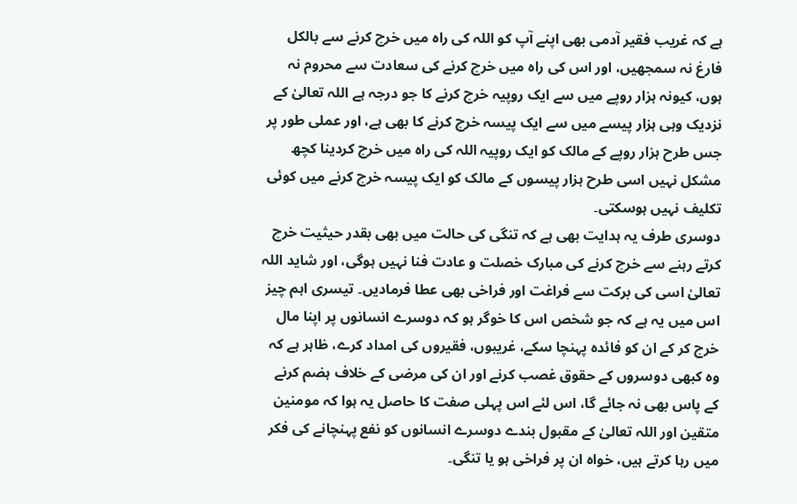ہے کہ غریب فقیر آدمی بھی اپنے آپ کو اللہ کی راہ میں خرچ کرنے سے بالکل فارغ نہ سمجھیں، اور اس کی راہ میں خرچ کرنے کی سعادت سے محروم نہ ہوں، کیونہ ہزار روپے میں سے ایک روپیہ خرچ کرنے کا جو درجہ ہے اللہ تعالیٰ کے نزدیک وہی ہزار پیسے میں سے ایک پیسہ خرچ کرنے کا بھی ہے، اور عملی طور پر جس طرح ہزار روپے کے مالک کو ایک روپیہ اللہ کی راہ میں خرچ کردینا کچھ مشکل نہیں اسی طرح ہزار پیسوں کے مالک کو ایک پیسہ خرچ کرنے میں کوئی تکلیف نہیں ہوسکتی۔
دوسری طرف یہ ہدایت بھی ہے کہ تنگی کی حالت میں بھی بقدر حیثیت خرچ کرتے رہنے سے خرچ کرنے کی مبارک خصلت و عادت فنا نہیں ہوگی، اور شاید اللہ تعالیٰ اسی کی برکت سے فراغت اور فراخی بھی عطا فرمادیں۔ تیسری اہم چیز اس میں یہ ہے کہ جو شخص اس کا خوگر ہو کہ دوسرے انسانوں پر اپنا مال خرچ کر کے ان کو فائدہ پہنچا سکے، غریبوں، فقیروں کی امداد کرے، ظاہر ہے کہ وہ کبھی دوسروں کے حقوق غصب کرنے اور ان کی مرضی کے خلاف ہضم کرنے کے پاس بھی نہ جائے گا، اس لئے اس پہلی صفت کا حاصل یہ ہوا کہ مومنین متقین اور اللہ تعالیٰ کے مقبول بندے دوسرے انسانوں کو نفع پہنچانے کی فکر میں رہا کرتے ہیں، خواہ ان پر فراخی ہو یا تنگی۔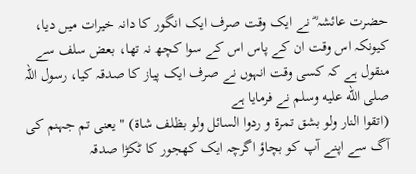حضرت عائشہ ؓ نے ایک وقت صرف ایک انگور کا دانہ خیرات میں دیا، کیونکہ اس وقت ان کے پاس اس کے سوا کچھ نہ تھا، بعض سلف سے منقول ہے کہ کسی وقت انہوں نے صرف ایک پیاز کا صدقہ کیا، رسول اللہ صلى الله عليه وسلم نے فرمایا ہے
(اتقوا النار ولو بشق تمرۃ و ردوا السائل ولو بظلف شاۃ) " یعنی تم جہنم کی آگ سے اپنے آپ کو بچاؤ اگرچہ ایک کھجور کا ٹکڑا صدقہ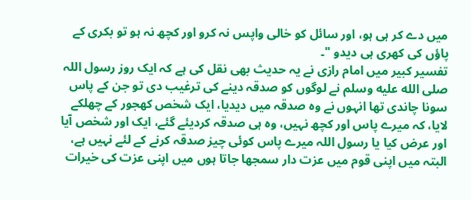میں دے کر ہی ہو، اور سائل کو خالی واپس نہ کرو اور کچھ نہ ہو تو بکری کے پاؤں کی کھری ہی دیدو "۔
تفسیر کبیر میں امام رازی نے یہ حدیث بھی نقل کی ہے کہ ایک روز رسول اللہ صلى الله عليه وسلم نے لوگوں کو صدقہ دینے کی ترغیب دی تو جن کے پاس سونا چاندی تھا انہوں نے وہ صدقہ میں دیدیا، ایک شخص کھجور کے چھلکے لایا، کہ میرے پاس اور کچھ نہیں، وہ ہی صدقہ کردیئے گئے، ایک اور شخص آیا اور عرض کیا یا رسول اللہ میرے پاس کوئی چیز صدقہ کرنے کے لئے نہیں ہے، البتہ میں اپنی قوم میں عزت دار سمجھا جاتا ہوں میں اپنی عزت کی خیرات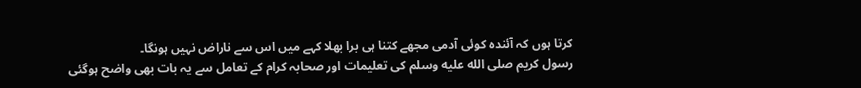کرتا ہوں کہ آئندہ کوئی آدمی مجھے کتنا ہی برا بھلا کہے میں اس سے ناراض نہیں ہونگا۔
رسول کریم صلى الله عليه وسلم کی تعلیمات اور صحابہ کرام کے تعامل سے یہ بات بھی واضح ہوگئی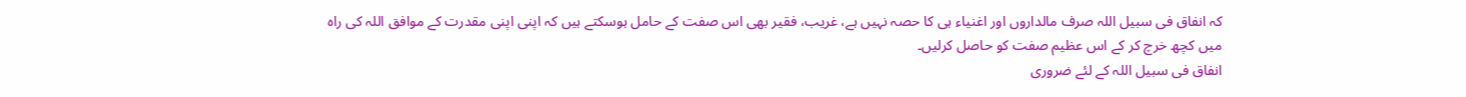کہ انفاق فی سبیل اللہ صرف مالداروں اور اغنیاء ہی کا حصہ نہیں ہے، غریب، فقیر بھی اس صفت کے حامل ہوسکتے ہیں کہ اپنی اپنی مقدرت کے موافق اللہ کی راہ میں کچھ خرچ کر کے اس عظیم صفت کو حاصل کرلیں۔
انفاق فی سبیل اللہ کے لئے ضروری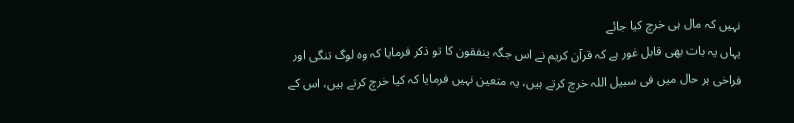نہیں کہ مال ہی خرچ کیا جائے
یہاں یہ بات بھی قابل غور ہے کہ قرآن کریم نے اس جگہ ینفقون کا تو ذکر فرمایا کہ وہ لوگ تنگی اور فراخی ہر حال میں فی سبیل اللہ خرچ کرتے ہیں، یہ متعین نہیں فرمایا کہ کیا خرچ کرتے ہیں، اس کے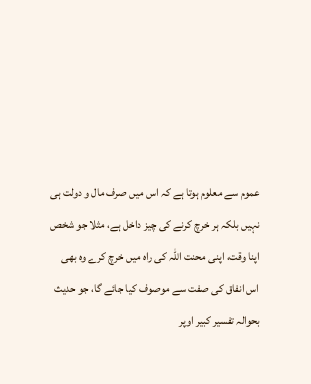عموم سے معلوم ہوتا ہے کہ اس میں صرف مال و دولت ہی نہیں بلکہ ہر خرچ کرنے کی چیز داخل ہے، مثلا جو شخص اپنا وقت، اپنی محنت اللہ کی راہ میں خرچ کرے وہ بھی اس انفاق کی صفت سے موصوف کیا جائے گا، جو حدیث بحوالہ تفسیر کبیر اوپر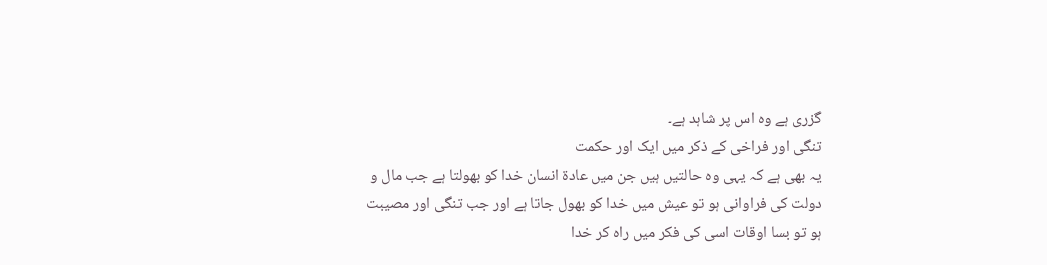گزری ہے وہ اس پر شاہد ہے۔
تنگی اور فراخی کے ذکر میں ایک اور حکمت
یہ بھی ہے کہ یہی وہ حالتیں ہیں جن میں عادۃ انسان خدا کو بھولتا ہے جب مال و دولت کی فراوانی ہو تو عیش میں خدا کو بھول جاتا ہے اور جب تنگی اور مصیبت ہو تو بسا اوقات اسی کی فکر میں راہ کر خدا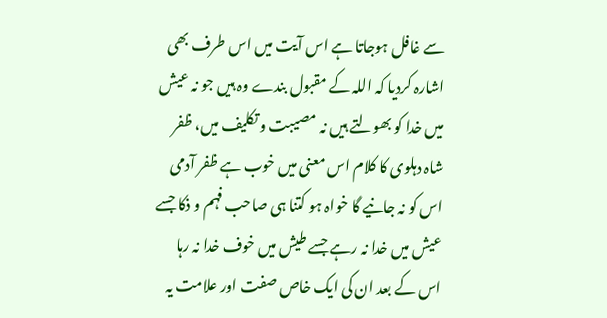سے غافل ہوجاتا ہے اس آیت میں اس طرف بھی اشارہ کردیا کہ اللہ کے مقبول بندے وہ ہیں جو نہ عیش میں خدا کو بھولتے ہیں نہ مصیبت و تکلیف میں، ظفر شاہ دہلوی کا کلام اس معنی میں خوب ہے ظفر آدمی اس کو نہ جانیے گا خواہ ہو کتنا ہی صاحب فہم و ذکا جسے عیش میں خدا نہ رہے جسے طیش میں خوف خدا نہ رہا
اس کے بعد ان کی ایک خاص صفت اور علامت یہ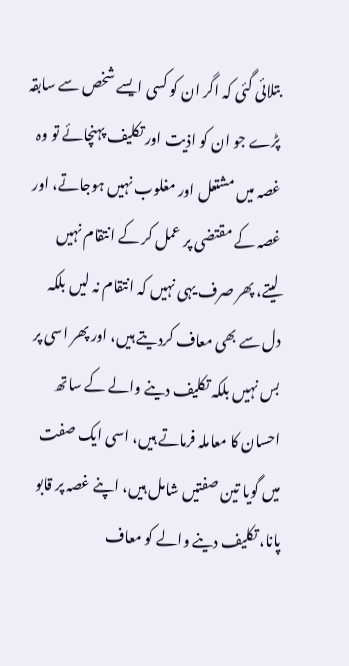بتلائی گئی کہ اگر ان کو کسی ایسے شخص سے سابقہ پڑے جو ان کو اذیت اور تکلیف پہنچائے تو وہ غصہ میں مشتعل اور مغلوب نہیں ہوجاتے، اور غصہ کے مقتضی پر عمل کر کے انتقام نہیں لیتے، پھر صرف یہی نہیں کہ انتقام نہ لیں بلکہ دل سے بھی معاف کردیتے ہیں، اور پھر اسی پر بس نہیں بلکہ تکلیف دینے والے کے ساتھ احسان کا معاملہ فرماتے ہیں، اسی ایک صفت میں گویا تین صفتیں شامل ہیں، اپنے غصہ پر قابو پانا، تکلیف دینے والے کو معاف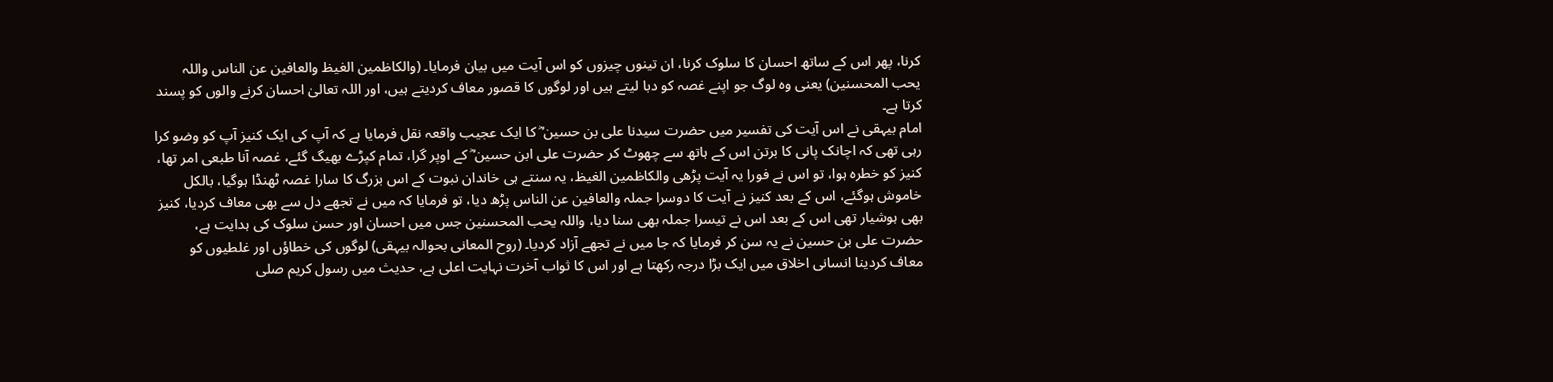کرنا، پھر اس کے ساتھ احسان کا سلوک کرنا، ان تینوں چیزوں کو اس آیت میں بیان فرمایا۔ (والکاظمین الغیظ والعافین عن الناس واللہ یحب المحسنین) یعنی وہ لوگ جو اپنے غصہ کو دبا لیتے ہیں اور لوگوں کا قصور معاف کردیتے ہیں، اور اللہ تعالیٰ احسان کرنے والوں کو پسند کرتا ہے۔
امام بیہقی نے اس آیت کی تفسیر میں حضرت سیدنا علی بن حسین ؓ کا ایک عجیب واقعہ نقل فرمایا ہے کہ آپ کی ایک کنیز آپ کو وضو کرا رہی تھی کہ اچانک پانی کا برتن اس کے ہاتھ سے چھوٹ کر حضرت علی ابن حسین ؓ کے اوپر گرا، تمام کپڑے بھیگ گئے، غصہ آنا طبعی امر تھا، کنیز کو خطرہ ہوا، تو اس نے فورا یہ آیت پڑھی والکاظمین الغیظ، یہ سنتے ہی خاندان نبوت کے اس بزرگ کا سارا غصہ ٹھنڈا ہوگیا، بالکل خاموش ہوگئے، اس کے بعد کنیز نے آیت کا دوسرا جملہ والعافین عن الناس پڑھ دیا، تو فرمایا کہ میں نے تجھے دل سے بھی معاف کردیا، کنیز بھی ہوشیار تھی اس کے بعد اس نے تیسرا جملہ بھی سنا دیا، واللہ یحب المحسنین جس میں احسان اور حسن سلوک کی ہدایت ہے، حضرت علی بن حسین نے یہ سن کر فرمایا کہ جا میں نے تجھے آزاد کردیا۔ (روح المعانی بحوالہ بیہقی) لوگوں کی خطاؤں اور غلطیوں کو معاف کردینا انسانی اخلاق میں ایک بڑا درجہ رکھتا ہے اور اس کا ثواب آخرت نہایت اعلی ہے، حدیث میں رسول کریم صلى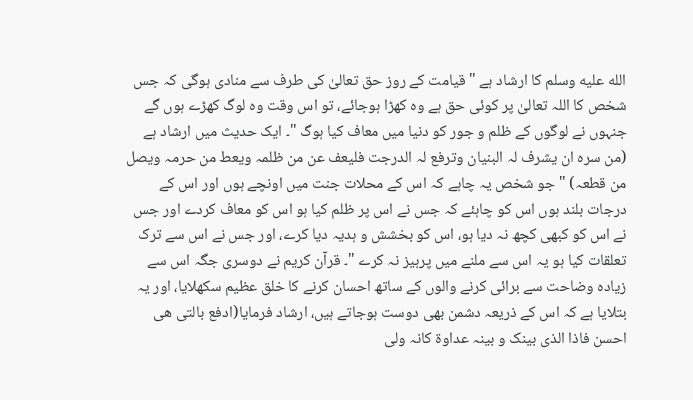الله عليه وسلم کا ارشاد ہے " قیامت کے روز حق تعالیٰ کی طرف سے منادی ہوگی کہ جس شخص کا اللہ تعالیٰ پر کوئی حق ہے وہ کھڑا ہوجائے، تو اس وقت وہ لوگ کھڑے ہوں گے جنہوں نے لوگوں کے ظلم و جور کو دنیا میں معاف کیا ہوگ "۔ ایک حدیث میں ارشاد ہے
(من سرہ ان یشرف لہ البنیان وترفع لہ الدرجت فلیعف عن من ظلمہ ویعط من حرمہ ویصل من قطعہ) " جو شخص یہ چاہے کہ اس کے محلات جنت میں اونچے ہوں اور اس کے درجات بلند ہوں اس کو چاہئے کہ جس نے اس پر ظلم کیا ہو اس کو معاف کردے اور جس نے اس کو کبھی کچھ نہ دیا ہو، اس کو بخشش و ہدیہ دیا کرے، اور جس نے اس سے ترک تعلقات کیا ہو یہ اس سے ملنے میں پرہیز نہ کرے "۔ قرآن کریم نے دوسری جگہ اس سے زیادہ وضاحت سے برائی کرنے والوں کے ساتھ احسان کرنے کا خلق عظیم سکھلایا، اور یہ بتلایا ہے کہ اس کے ذریعہ دشمن بھی دوست ہوجاتے ہیں، ارشاد فرمایا(ادفع بالتی ھی احسن فاذا الذی بینک و بینہ عداوۃ کانہ ولی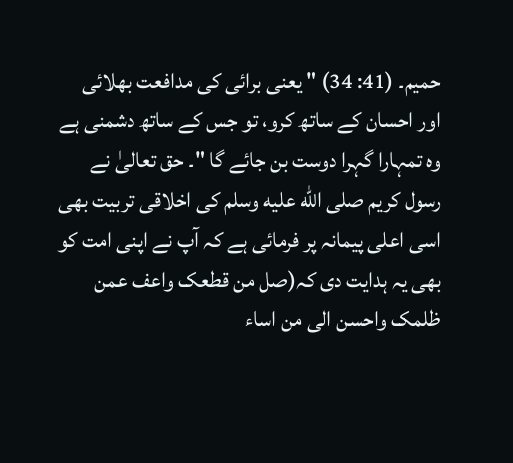حمیم۔ (41: 34) " یعنی برائی کی مدافعت بھلائی اور احسان کے ساتھ کرو، تو جس کے ساتھ دشمنی ہے وہ تمہارا گہرا دوست بن جائے گا "۔ حق تعالیٰ نے رسول کریم صلى الله عليه وسلم کی اخلاقی تربیت بھی اسی اعلی پیمانہ پر فرمائی ہے کہ آپ نے اپنی امت کو بھی یہ ہدایت دی کہ(صل من قطعک واعف عمن ظلمک واحسن الی من اساء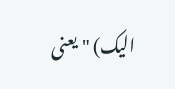الیک) " یعنی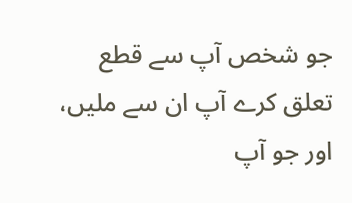جو شخص آپ سے قطع تعلق کرے آپ ان سے ملیں، اور جو آپ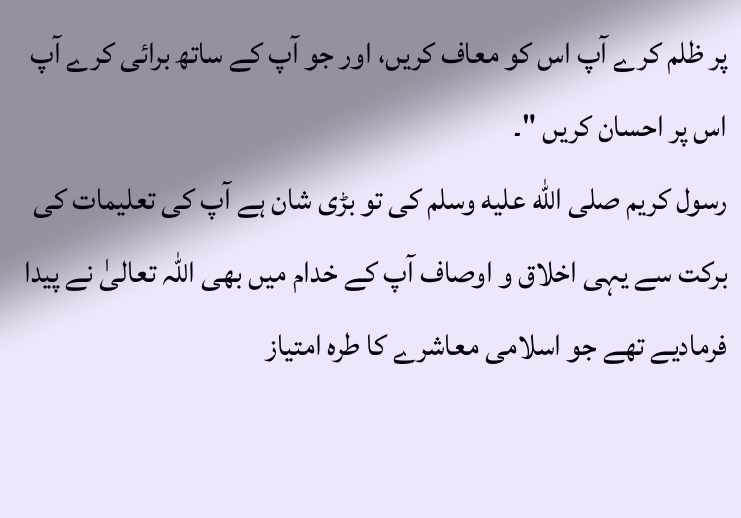پر ظلم کرے آپ اس کو معاف کریں، اور جو آپ کے ساتھ برائی کرے آپ اس پر احسان کریں "۔
رسول کریم صلى الله عليه وسلم کی تو بڑی شان ہے آپ کی تعلیمات کی برکت سے یہی اخلاق و اوصاف آپ کے خدام میں بھی اللہ تعالیٰ نے پیدا فرمادیے تھے جو اسلامی معاشرے کا طرہ امتیاز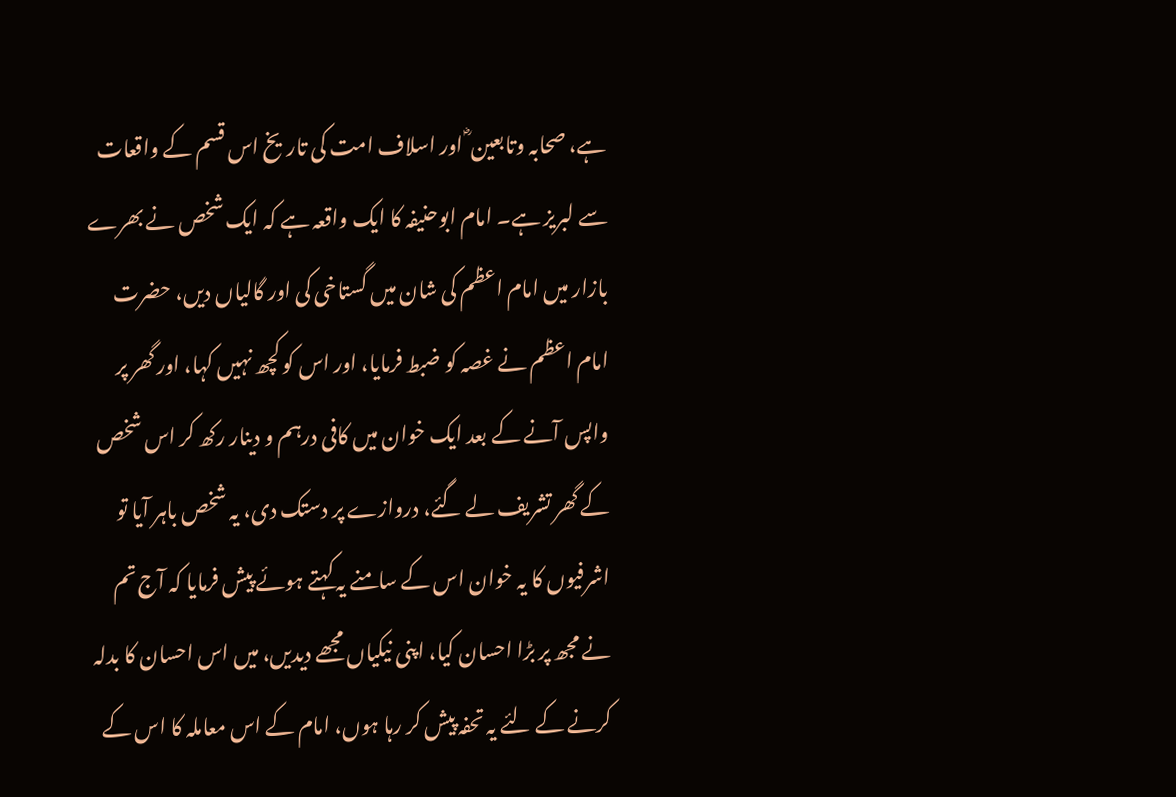ہے، صحابہ وتابعین ؓ اور اسلاف امت کی تاریخ اس قسم کے واقعات سے لبریز ہے۔ امام ابوحنیفہ کا ایک واقعہ ہے کہ ایک شخص نے بھرے بازار میں امام اعظم کی شان میں گستاخی کی اور گالیاں دیں، حضرت امام اعظم نے غصہ کو ضبط فرمایا، اور اس کو کچھ نہیں کہا، اور گھر پر واپس آنے کے بعد ایک خوان میں کافی درہم و دینار رکھ کر اس شخص کے گھر تشریف لے گئے، دروازے پر دستک دی، یہ شخص باہر آیا تو اشرفیوں کا یہ خوان اس کے سامنے یہ کہتے ہوئے پیش فرمایا کہ آج تم نے مجھ پر بڑا احسان کیا، اپنی نیکیاں مجھے دیدیں، میں اس احسان کا بدلہ کرنے کے لئے یہ تحفہ پیش کر رہا ہوں، امام کے اس معاملہ کا اس کے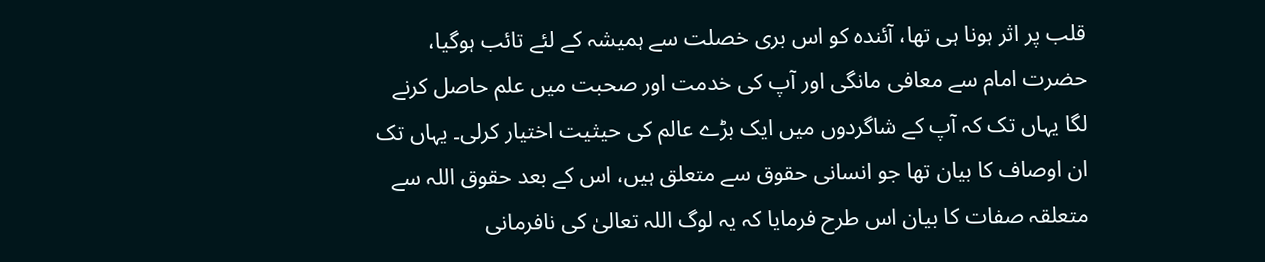قلب پر اثر ہونا ہی تھا، آئندہ کو اس بری خصلت سے ہمیشہ کے لئے تائب ہوگیا، حضرت امام سے معافی مانگی اور آپ کی خدمت اور صحبت میں علم حاصل کرنے لگا یہاں تک کہ آپ کے شاگردوں میں ایک بڑے عالم کی حیثیت اختیار کرلی۔ یہاں تک ان اوصاف کا بیان تھا جو انسانی حقوق سے متعلق ہیں، اس کے بعد حقوق اللہ سے متعلقہ صفات کا بیان اس طرح فرمایا کہ یہ لوگ اللہ تعالیٰ کی نافرمانی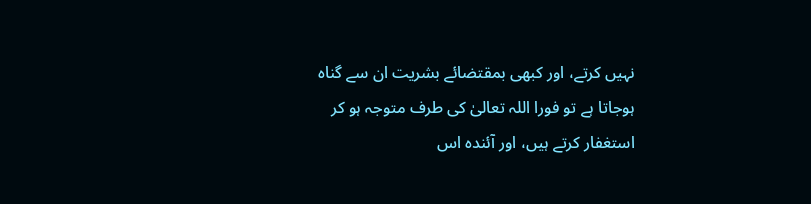نہیں کرتے، اور کبھی بمقتضائے بشریت ان سے گناہ ہوجاتا ہے تو فورا اللہ تعالیٰ کی طرف متوجہ ہو کر استغفار کرتے ہیں، اور آئندہ اس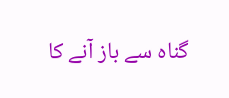گناہ سے باز آنے کا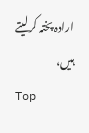ارادہ پختہ کرلیتے ہیں،
Top